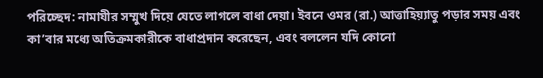পরিচ্ছেদ: নামাযীর সম্মুখ দিয়ে যেতে লাগলে বাধা দেয়া। ইবনে ওমর (রা.) আত্তাহিয়্যাতু পড়ার সময় এবং কা’বার মধ্যে অতিক্রমকারীকে বাধাপ্রদান করেছেন, এবং বললেন যদি কোনো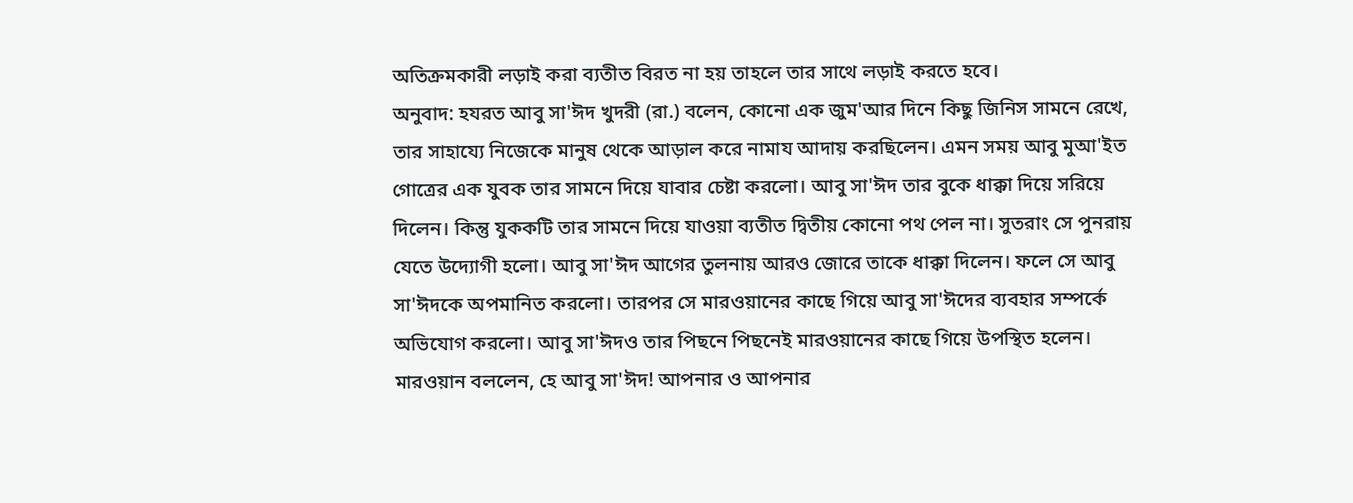অতিক্রমকারী লড়াই করা ব্যতীত বিরত না হয় তাহলে তার সাথে লড়াই করতে হবে।
অনুবাদ: হযরত আবু সা'ঈদ খুদরী (রা.) বলেন, কোনো এক জুম'আর দিনে কিছু জিনিস সামনে রেখে, তার সাহায্যে নিজেকে মানুষ থেকে আড়াল করে নামায আদায় করছিলেন। এমন সময় আবু মুআ'ইত গোত্রের এক যুবক তার সামনে দিয়ে যাবার চেষ্টা করলো। আবু সা'ঈদ তার বুকে ধাক্কা দিয়ে সরিয়ে দিলেন। কিন্তু যুককটি তার সামনে দিয়ে যাওয়া ব্যতীত দ্বিতীয় কোনো পথ পেল না। সুতরাং সে পুনরায় যেতে উদ্যোগী হলো। আবু সা'ঈদ আগের তুলনায় আরও জোরে তাকে ধাক্কা দিলেন। ফলে সে আবু সা'ঈদকে অপমানিত করলো। তারপর সে মারওয়ানের কাছে গিয়ে আবু সা'ঈদের ব্যবহার সম্পর্কে অভিযোগ করলো। আবু সা'ঈদও তার পিছনে পিছনেই মারওয়ানের কাছে গিয়ে উপস্থিত হলেন। মারওয়ান বললেন, হে আবু সা'ঈদ! আপনার ও আপনার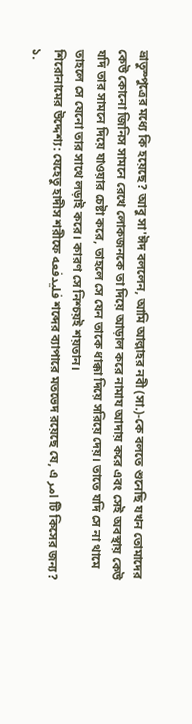ভ্রাতুস্পুত্রের মধ্যে কি হয়েছে? আবু সা'ঈদ বললেন, আমি আল্লাহর নবী (সা.)-কে বলতে শুনেছি যখন তোমাদের কেউ কোনো জিনিস সামনে রেখে লোকজনকে তা দিয়ে আড়াল করে নামায আদায় করে এবং সেই অবস্থায় কেউ যদি তার সামনে দিয়ে যাওয়ার চেষ্টা করে, তাহলে সে যেন তাকে ধাক্কা দিয়ে সরিয়ে দেয়। তাতে যদি সে না থামে তাহলে সে যেনো তার সাথে লড়াই করে। কারণ সে নিশ্চয়ই শয়তান।
শিরোনামের উদ্দেশ্য: যেহেতু হাদীস শরীফে فليدفعه শব্দের ব্যাপারে মতভেদ রয়েছে যে, এ امر টি কিসের জন্য? ১.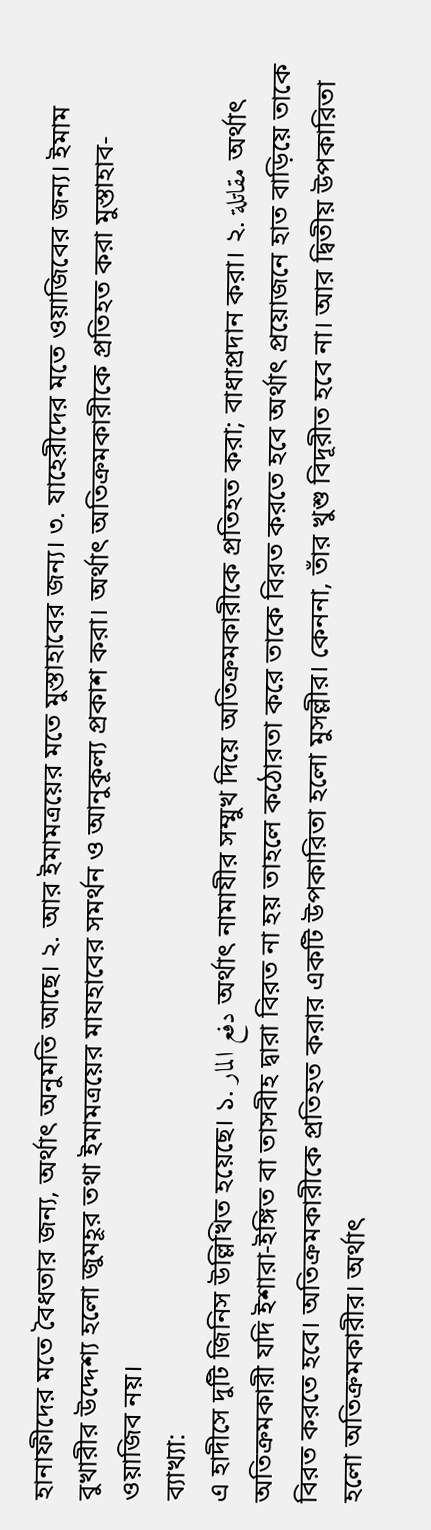হানাফীদের মতে বৈধতার জন্য, অর্থাৎ অনুমতি আছে। ২. আর ইমামত্রয়ের মতে মুস্তাহাবের জন্য। ৩. যাহেরীদের মতে ওয়াজিবের জন্য। ইমাম বুখারীর উদ্দেশ্য হলো জুমহূর তথা ইমামত্রয়ের মাযহাবের সমর্থন ও আনুকূল্য প্রকাশ করা। অর্থাৎ অতিক্রমকারীকে প্রতিহত করা মুস্তাহাব- ওয়াজিব নয়।
ব্যাখ্যা:
এ হাদীসে দুটি জিনিস উল্লিখিত হয়েছে। ১. دفع المار অর্থাৎ নামাযীর সম্মুখ দিয়ে অতিক্রমকারীকে প্রতিহত করা; বাধাপ্রদান করা। ২. مقاتلة অর্থাৎ অতিক্রমকারী যদি ইশারা-ইঙ্গিত বা তাসবীহ দ্বারা বিরত না হয় তাহলে কঠোরতা করে তাকে বিরত করতে হবে অর্থাৎ প্রয়োজনে হাত বাড়িয়ে তাকে বিরত করতে হবে। অতিক্রমকারীকে প্রতিহত করার একটি উপকারিতা হলো মুসল্লীর। কেননা, তাঁর খুশু বিদূরীত হবে না। আর দ্বিতীয় উপকারিতা হলো অতিক্রমকারীর। অর্থাৎ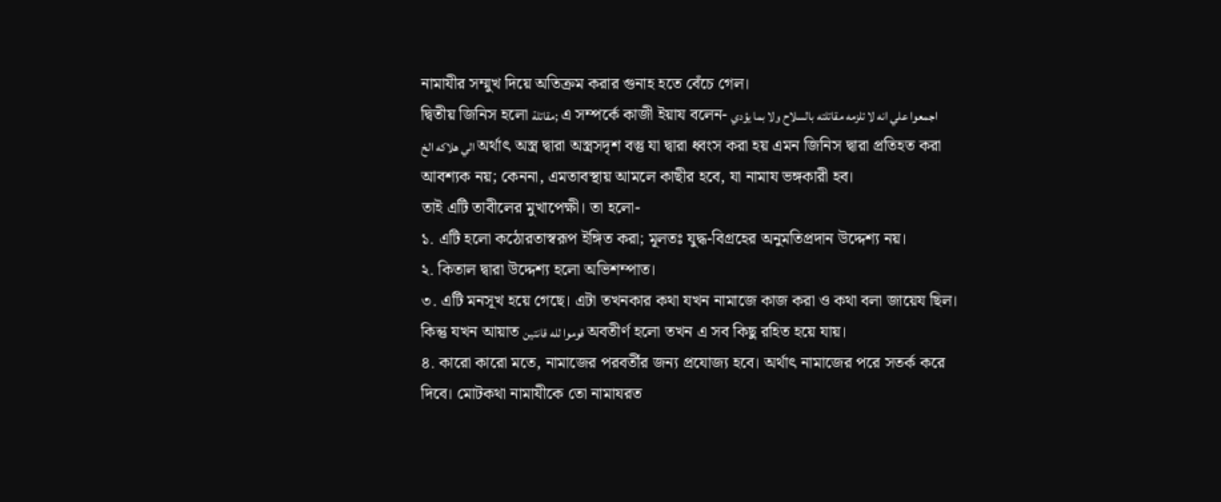নামাযীর সম্মুখ দিয়ে অতিক্রম করার গুনাহ হতে বেঁচে গেল।
দ্বিতীয় জিনিস হলো مقاتلة; এ সম্পর্কে কাজী ইয়ায বলেন- اجمعوا علي انه لا تلزمه مقاتلته بالسلاح ولا بما يؤدي الي هلاكه الخ অর্থাৎ অস্ত্র দ্বারা অস্ত্রসদৃশ বস্তু যা দ্বারা ধ্বংস করা হয় এমন জিনিস দ্বারা প্রতিহত করা আবশ্যক নয়; কেননা, এমতাবস্থায় আমলে কাছীর হবে, যা নামায ভঙ্গকারী হব।
তাই এটি তাবীলের মুখাপেক্ষী। তা হলো-
১. এটি হলো কঠোরতাস্বরূপ ইঙ্গিত করা; মূলতঃ যুদ্ধ-বিগ্রহের অনুমতিপ্রদান উদ্দেশ্য নয়।
২. কিতাল দ্বারা উদ্দেশ্য হলো অভিশম্পাত।
৩. এটি মনসূখ হয়ে গেছে। এটা তখনকার কথা যখন নামাজে কাজ করা ও কথা বলা জায়েয ছিল। কিন্তু যখন আয়াত قوموا لله قانتين অবতীর্ণ হলো তখন এ সব কিছু রহিত হয়ে যায়।
৪. কারো কারো মতে, নামাজের পরবর্তীর জন্য প্রযোজ্য হবে। অর্থাৎ নামাজের পরে সতর্ক করে দিবে। মোটকথা নামাযীকে তো নামাযরত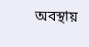অবস্থায়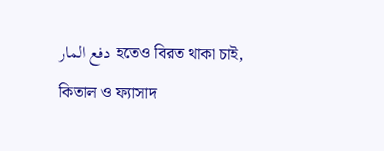دفع المار হতেও বিরত থাকা চাই, কিতাল ও ফ্যাসাদ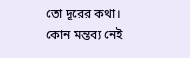তো দূরের কথা।
কোন মন্তব্য নেই